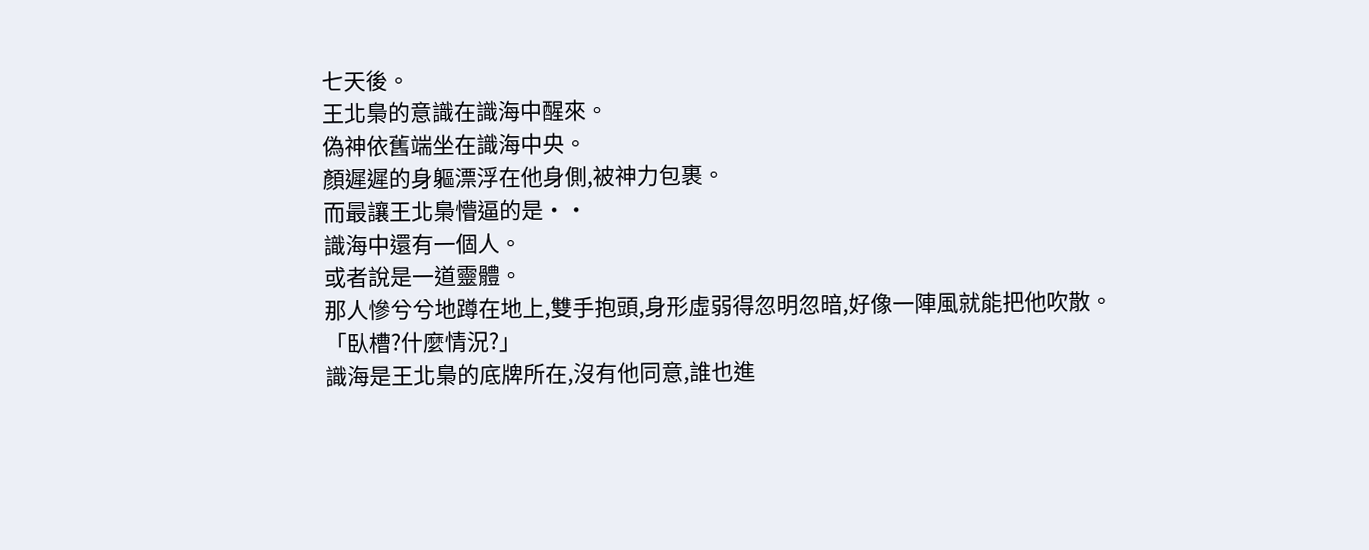七天後。
王北梟的意識在識海中醒來。
偽神依舊端坐在識海中央。
顏遲遲的身軀漂浮在他身側,被神力包裹。
而最讓王北梟懵逼的是··
識海中還有一個人。
或者說是一道靈體。
那人慘兮兮地蹲在地上,雙手抱頭,身形虛弱得忽明忽暗,好像一陣風就能把他吹散。
「臥槽?什麼情況?」
識海是王北梟的底牌所在,沒有他同意,誰也進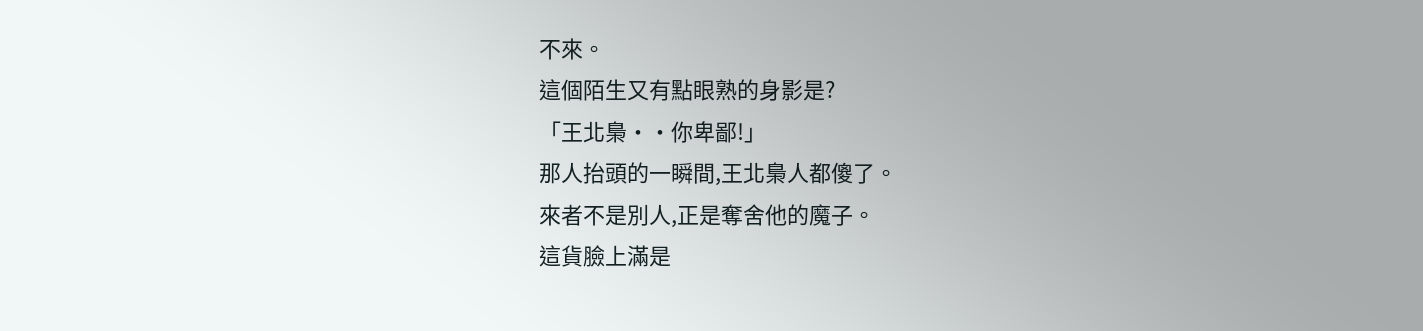不來。
這個陌生又有點眼熟的身影是?
「王北梟··你卑鄙!」
那人抬頭的一瞬間,王北梟人都傻了。
來者不是別人,正是奪舍他的魔子。
這貨臉上滿是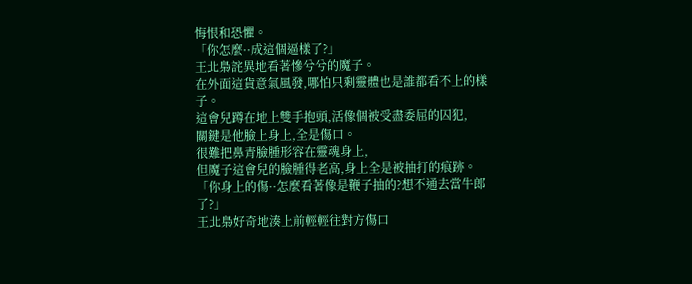悔恨和恐懼。
「你怎麼··成這個逼樣了?」
王北梟詫異地看著慘兮兮的魔子。
在外面這貨意氣風發,哪怕只剩靈體也是誰都看不上的樣子。
這會兒蹲在地上雙手抱頭,活像個被受盡委屈的囚犯,
關鍵是他臉上身上,全是傷口。
很難把鼻青臉腫形容在靈魂身上,
但魔子這會兒的臉腫得老高,身上全是被抽打的痕跡。
「你身上的傷··怎麼看著像是鞭子抽的?想不通去當牛郎了?」
王北梟好奇地湊上前輕輕往對方傷口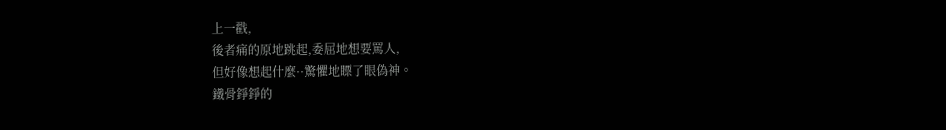上一戳,
後者痛的原地跳起,委屈地想要罵人,
但好像想起什麼··驚懼地瞟了眼偽神。
鐵骨錚錚的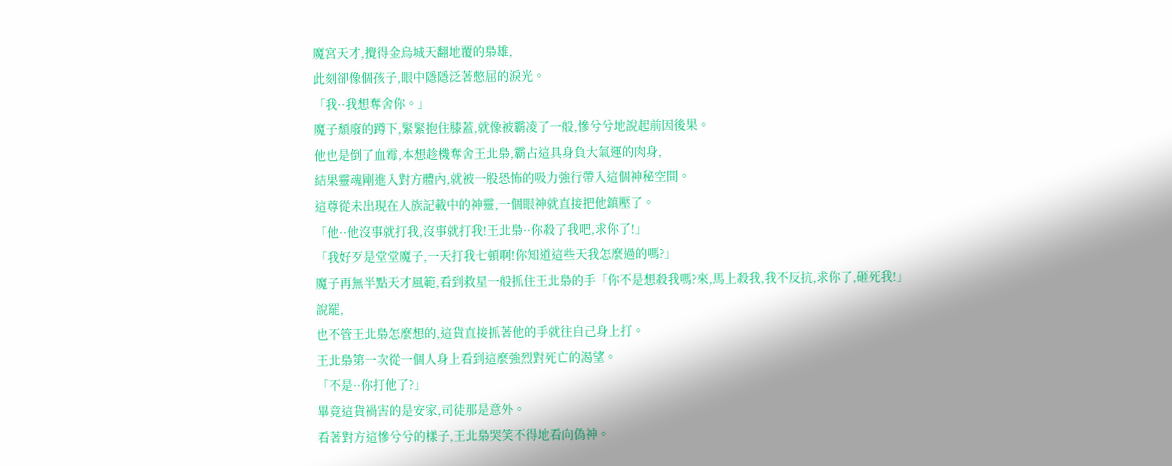魔宮天才,攪得金烏城天翻地覆的梟雄,
此刻卻像個孩子,眼中隱隱泛著憋屈的淚光。
「我··我想奪舍你。」
魔子頹廢的蹲下,緊緊抱住膝蓋,就像被霸凌了一般,慘兮兮地說起前因後果。
他也是倒了血霉,本想趁機奪舍王北梟,霸占這具身負大氣運的肉身,
結果靈魂剛進入對方體內,就被一股恐怖的吸力強行帶入這個神秘空間。
這尊從未出現在人族記載中的神靈,一個眼神就直接把他鎮壓了。
「他··他沒事就打我,沒事就打我!王北梟··你殺了我吧,求你了!」
「我好歹是堂堂魔子,一天打我七頓啊!你知道這些天我怎麼過的嗎?」
魔子再無半點天才風範,看到救星一般抓住王北梟的手「你不是想殺我嗎?來,馬上殺我,我不反抗,求你了,砸死我!」
說罷,
也不管王北梟怎麼想的,這貨直接抓著他的手就往自己身上打。
王北梟第一次從一個人身上看到這麼強烈對死亡的渴望。
「不是··你打他了?」
畢竟這貨禍害的是安家,司徒那是意外。
看著對方這慘兮兮的樣子,王北梟哭笑不得地看向偽神。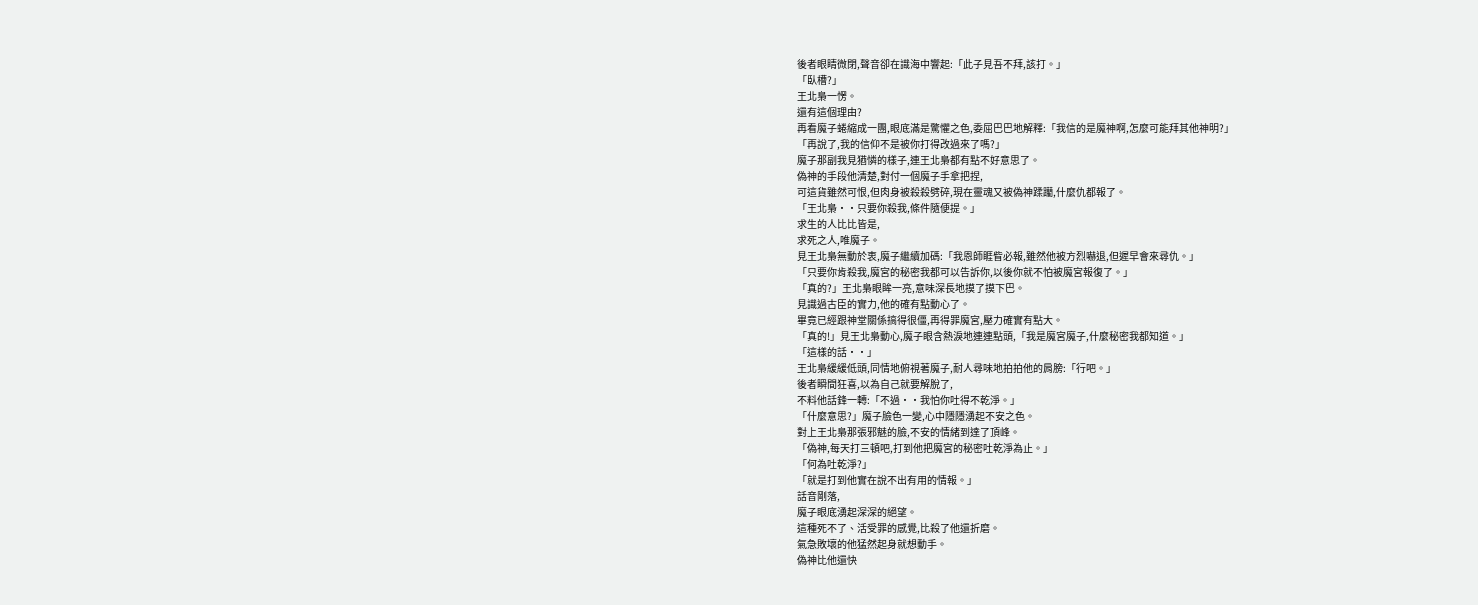後者眼睛微閉,聲音卻在識海中響起:「此子見吾不拜,該打。」
「臥槽?」
王北梟一愣。
還有這個理由?
再看魔子蜷縮成一團,眼底滿是驚懼之色,委屈巴巴地解釋:「我信的是魔神啊,怎麼可能拜其他神明?」
「再說了,我的信仰不是被你打得改過來了嗎?」
魔子那副我見猶憐的樣子,連王北梟都有點不好意思了。
偽神的手段他清楚,對付一個魔子手拿把捏,
可這貨雖然可恨,但肉身被殺殺劈碎,現在靈魂又被偽神蹂躪,什麼仇都報了。
「王北梟··只要你殺我,條件隨便提。」
求生的人比比皆是,
求死之人,唯魔子。
見王北梟無動於衷,魔子繼續加碼:「我恩師睚眥必報,雖然他被方烈嚇退,但遲早會來尋仇。」
「只要你肯殺我,魔宮的秘密我都可以告訴你,以後你就不怕被魔宮報復了。」
「真的?」王北梟眼眸一亮,意味深長地摸了摸下巴。
見識過古臣的實力,他的確有點動心了。
畢竟已經跟神堂關係搞得很僵,再得罪魔宮,壓力確實有點大。
「真的!」見王北梟動心,魔子眼含熱淚地連連點頭,「我是魔宮魔子,什麼秘密我都知道。」
「這樣的話··」
王北梟緩緩低頭,同情地俯視著魔子,耐人尋味地拍拍他的肩膀:「行吧。」
後者瞬間狂喜,以為自己就要解脫了,
不料他話鋒一轉:「不過··我怕你吐得不乾淨。」
「什麼意思?」魔子臉色一變,心中隱隱湧起不安之色。
對上王北梟那張邪魅的臉,不安的情緒到達了頂峰。
「偽神,每天打三頓吧,打到他把魔宮的秘密吐乾淨為止。」
「何為吐乾淨?」
「就是打到他實在說不出有用的情報。」
話音剛落,
魔子眼底湧起深深的絕望。
這種死不了、活受罪的感覺,比殺了他還折磨。
氣急敗壞的他猛然起身就想動手。
偽神比他還快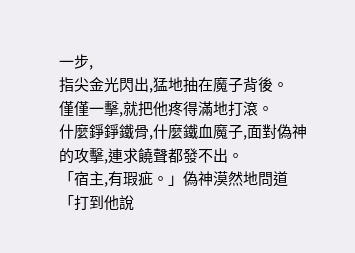一步,
指尖金光閃出,猛地抽在魔子背後。
僅僅一擊,就把他疼得滿地打滾。
什麼錚錚鐵骨,什麼鐵血魔子,面對偽神的攻擊,連求饒聲都發不出。
「宿主,有瑕疵。」偽神漠然地問道「打到他說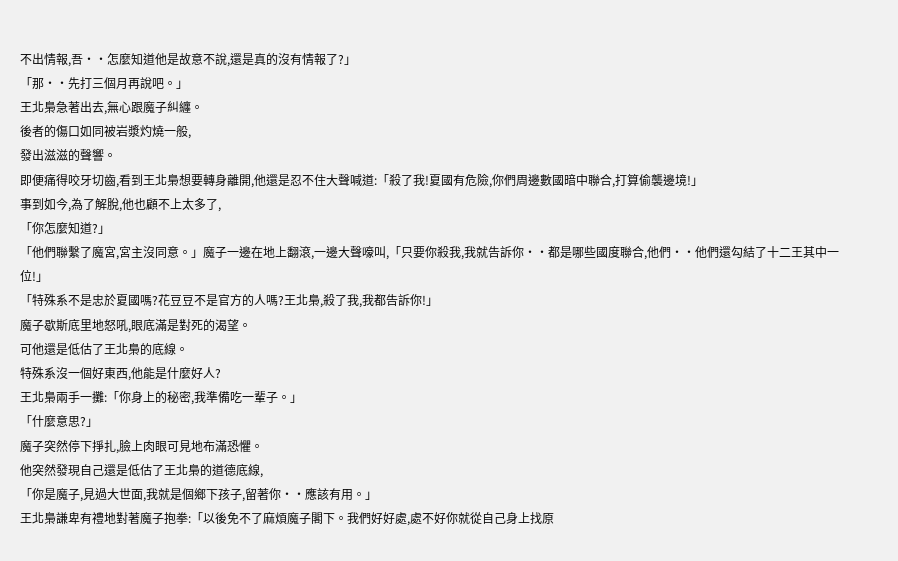不出情報,吾··怎麼知道他是故意不說,還是真的沒有情報了?」
「那··先打三個月再說吧。」
王北梟急著出去,無心跟魔子糾纏。
後者的傷口如同被岩漿灼燒一般,
發出滋滋的聲響。
即便痛得咬牙切齒,看到王北梟想要轉身離開,他還是忍不住大聲喊道:「殺了我!夏國有危險,你們周邊數國暗中聯合,打算偷襲邊境!」
事到如今,為了解脫,他也顧不上太多了,
「你怎麼知道?」
「他們聯繫了魔宮,宮主沒同意。」魔子一邊在地上翻滾,一邊大聲嚎叫,「只要你殺我,我就告訴你··都是哪些國度聯合,他們··他們還勾結了十二王其中一位!」
「特殊系不是忠於夏國嗎?花豆豆不是官方的人嗎?王北梟,殺了我,我都告訴你!」
魔子歇斯底里地怒吼,眼底滿是對死的渴望。
可他還是低估了王北梟的底線。
特殊系沒一個好東西,他能是什麼好人?
王北梟兩手一攤:「你身上的秘密,我準備吃一輩子。」
「什麼意思?」
魔子突然停下掙扎,臉上肉眼可見地布滿恐懼。
他突然發現自己還是低估了王北梟的道德底線,
「你是魔子,見過大世面,我就是個鄉下孩子,留著你··應該有用。」
王北梟謙卑有禮地對著魔子抱拳:「以後免不了麻煩魔子閣下。我們好好處,處不好你就從自己身上找原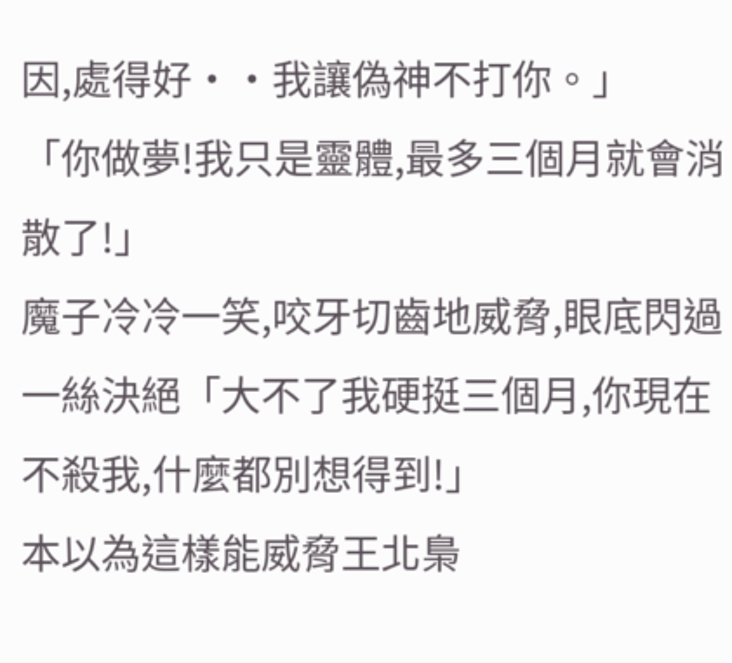因,處得好··我讓偽神不打你。」
「你做夢!我只是靈體,最多三個月就會消散了!」
魔子冷冷一笑,咬牙切齒地威脅,眼底閃過一絲決絕「大不了我硬挺三個月,你現在不殺我,什麼都別想得到!」
本以為這樣能威脅王北梟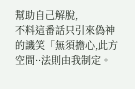幫助自己解脫,
不料這番話只引來偽神的譏笑「無須擔心,此方空間··法則由我制定。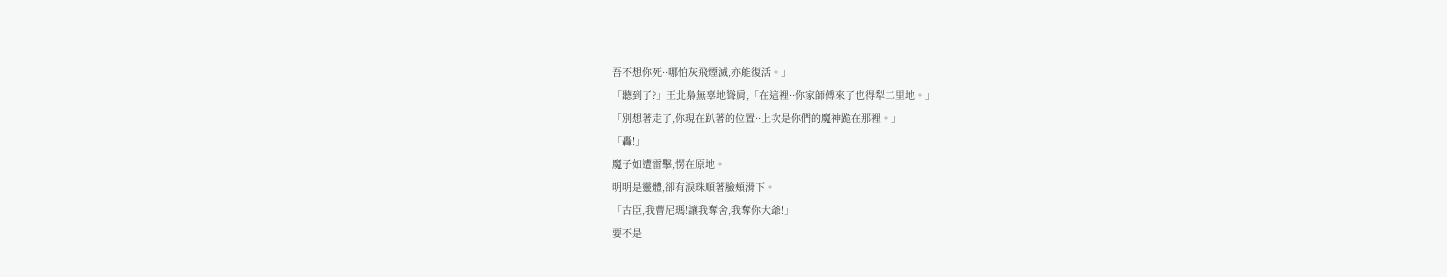吾不想你死··哪怕灰飛煙滅,亦能復活。」
「聽到了?」王北梟無辜地聳肩,「在這裡··你家師傅來了也得犁二里地。」
「別想著走了,你現在趴著的位置··上次是你們的魔神跪在那裡。」
「轟!」
魔子如遭雷擊,愣在原地。
明明是靈體,卻有淚珠順著臉頰滑下。
「古臣,我曹尼瑪!讓我奪舍,我奪你大爺!」
要不是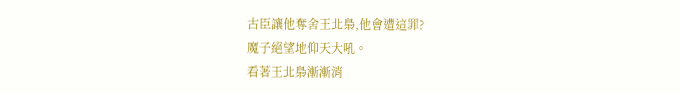古臣讓他奪舍王北梟,他會遭這罪?
魔子絕望地仰天大吼。
看著王北梟漸漸消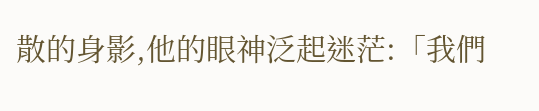散的身影,他的眼神泛起迷茫:「我們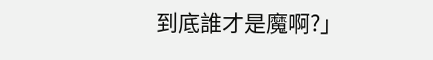到底誰才是魔啊?」